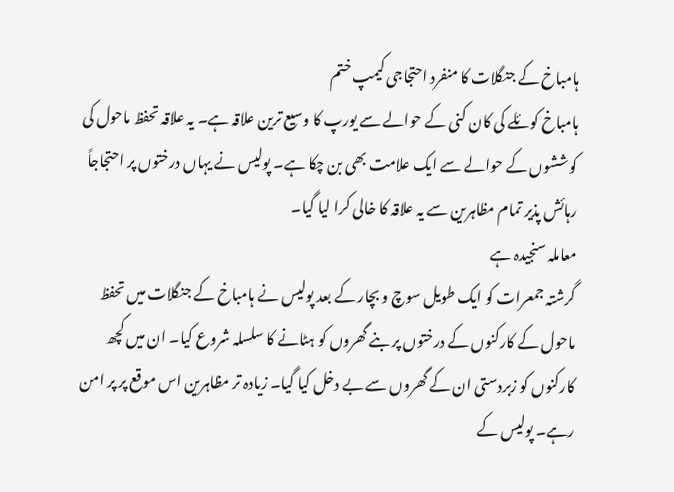ہامباخ کے جنگلات کا منفرد احتجاجی کیمپ ختم
ہامباخ کوئلے کی کان کنی کے حوالے سے یورپ کا وسیع ترین علاقہ ہے۔ یہ علاقہ تحفظ ماحول کی کوششوں کے حوالے سے ایک علامت بھی بن چکا ہے۔ پولیس نے یہاں درختوں پر احتجاجاً رہائش پذیر تمام مظاہرین سے یہ علاقہ کا خالی کرا لیا گیا۔
معاملہ سنجیدہ ہے
گرشتہ جمعرات کو ایک طویل سوچ و بچار کے بعد پولیس نے ہامباخ کے جنگلات میں تحفظ ماحول کے کارکنوں کے درختوں پر بنے گھروں کو ہٹانے کا سلسلہ شروع کیا۔ ان میں کچھ کارکنوں کو زبردستی ان کے گھروں سے بے دخل کیا گیا۔ زیادہ تر مظاہرین اس موقع پر پر امن رہے۔ پولیس کے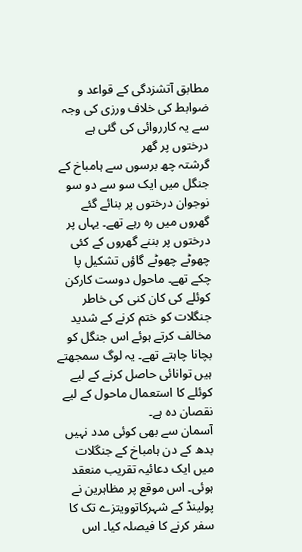مطابق آتشزدگی کے قواعد و ضوابط کی خلاف ورزی کی وجہ سے یہ کارروائی کی گئی ہے
درختوں پر گھر
گرشتہ چھ برسوں سے ہامباخ کے جنگل میں ایک سو سے دو سو نوجوان درختوں پر بنائے گئے گھروں میں رہ رہے تھے۔ یہاں پر درختوں پر بننے گھروں کے کئی چھوٹے چھوٹے گاؤں تشکیل پا چکے تھے۔ ماحول دوست کارکن کوئلے کی کان کنی کی خاطر جنگلات کو ختم کرنے کے شدید مخالف کرتے ہوئے اس جنگل کو بچانا چاہتے تھے۔ یہ لوگ سمجھتے ہیں توانائی حاصل کرنے کے لیے کوئلے کا استعمال ماحول کے لیے نقصان دہ ہے۔
آسمان سے بھی کوئی مدد نہیں
بدھ کے دن ہامباخ کے جنگلات میں ایک دعائیہ تقریب منعقد ہوئی۔ اس موقع پر مظاہرین نے پولینڈ کے شہرکاتوویتزے تک کا سفر کرنے کا فیصلہ کیا۔ اس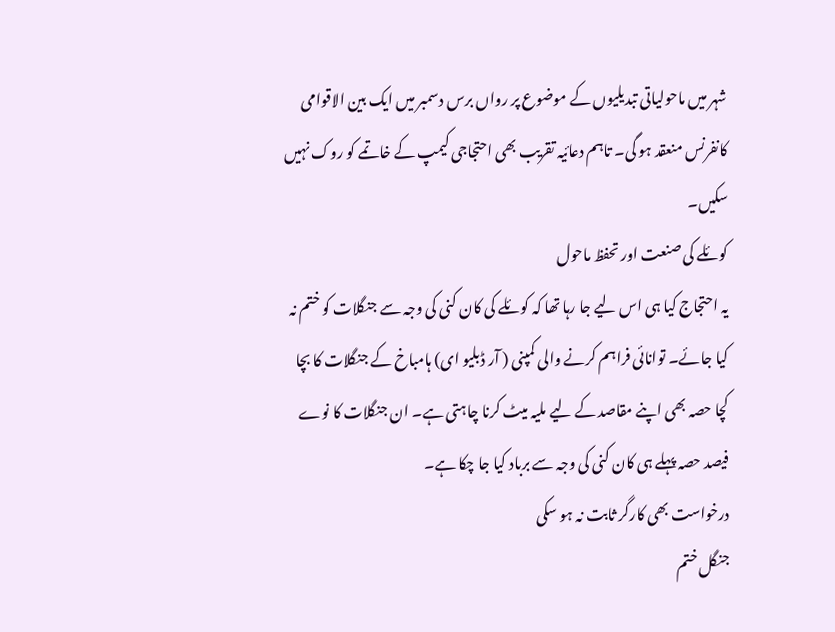شہر میں ماحولیاتی تبدیلیوں کے موضوع پر رواں برس دسمبر میں ایک بین الاقوامی کانفرنس منعقد ہو گی۔ تاہم دعائیہ تقریب بھی احتجاجی کیمپ کے خاتمے کو روک نہیں سکیں۔
کوئلے کی صنعت اور تحفظ ماحول
یہ احتجاج کیا ہی اس لیے جا رہا تھا کہ کوئلے کی کان کنی کی وجہ سے جنگلات کو ختم نہ کیا جائے۔ توانائی فراہم کرنے والی کمپنی ( آر ڈبلیو ای) ہامباخ کے جنگلات کا بچا کچا حصہ بھی اپنے مقاصد کے لیے ملیہ میٹ کرنا چاہتی ہے۔ ان جنگلات کا نوے فیصد حصہ پہلے ہی کان کنی کی وجہ سے برباد کیا جا چکا ہے۔
درخواست بھی کارگر ثابت نہ ہو سکی
جنگل ختم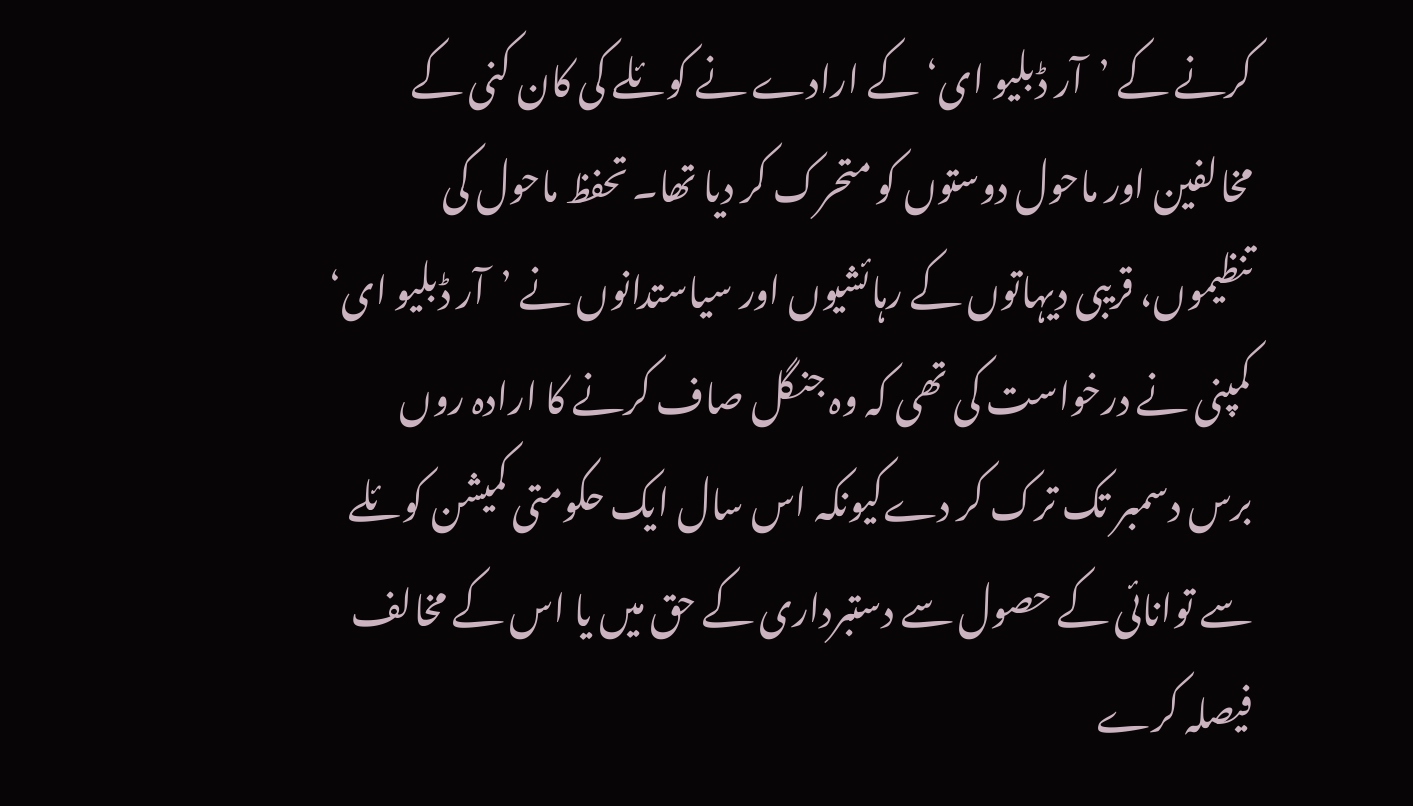کرنے کے ’آر ڈبلیو ای‘ کے ارادے نے کوئلے کی کان کنی کے مخالفین اور ماحول دوستوں کو متحرک کر دیا تھا۔ تحفظ ماحول کی تنظیموں، قریبی دیہاتوں کے رہائشیوں اور سیاستدانوں نے ’آر ڈبلیو ای‘ کمپنی نے درخواست کی تھی کہ وہ جنگل صاف کرنے کا ارادہ روں برس دسمبر تک ترک کر دےکیونکہ اس سال ایک حکومتی کمیشن کوئلے سے توانائی کے حصول سے دستبرداری کے حق میں یا اس کے مخالف فیصلہ کرے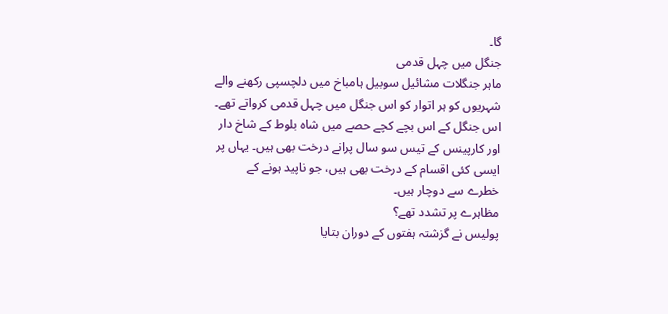گا۔
جنگل میں چہل قدمی
ماہر جنگلات مشائیل سوبیل ہامباخ میں دلچسپی رکھنے والے شہریوں کو ہر اتوار کو اس جنگل میں چہل قدمی کرواتے تھے۔ اس جنگل کے اس بچے کچے حصے میں شاہ بلوط کے شاخ دار اور کارپینس کے تیس سو سال پرانے درخت بھی ہیں۔ یہاں پر ایسی کئی اقسام کے درخت بھی ہیں، جو ناپید ہونے کے خطرے سے دوچار ہیں۔
مظاہرے پر تشدد تھے؟
پولیس نے گزشتہ ہفتوں کے دوران بتایا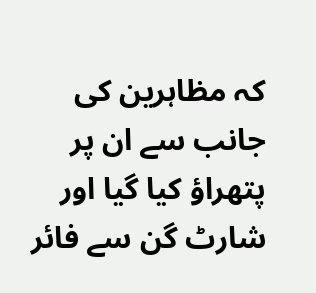کہ مظاہرین کی جانب سے ان پر پتھراؤ کیا گیا اور شارٹ گن سے فائر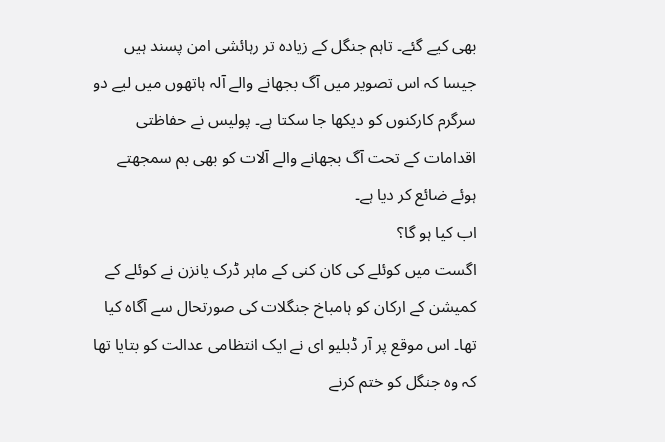بھی کیے گئے۔ تاہم جنگل کے زیادہ تر رہائشی امن پسند ہیں جیسا کہ اس تصویر میں آگ بجھانے والے آلہ ہاتھوں میں لیے دو سرگرم کارکنوں کو دیکھا جا سکتا ہے۔ پولیس نے حفاظتی اقدامات کے تحت آگ بجھانے والے آلات کو بھی بم سمجھتے ہوئے ضائع کر دیا ہے۔
اب کیا ہو گا؟
اگست میں کوئلے کی کان کنی کے ماہر ڈرک یانزن نے کوئلے کے کمیشن کے ارکان کو ہامباخ جنگلات کی صورتحال سے آگاہ کیا تھا۔ اس موقع پر آر ڈبلیو ای نے ایک انتظامی عدالت کو بتایا تھا کہ وہ جنگل کو ختم کرنے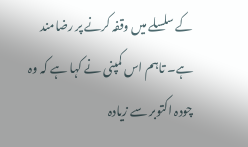کے سلسلے میں وقفہ کرنے پر رضامند ہے۔ تاہم اس کمپنی نے کہا ہے کہ وہ چودہ اکتوبر سے زیادہ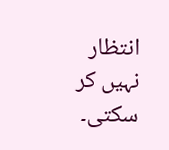انتظار نہیں کر سکتی۔